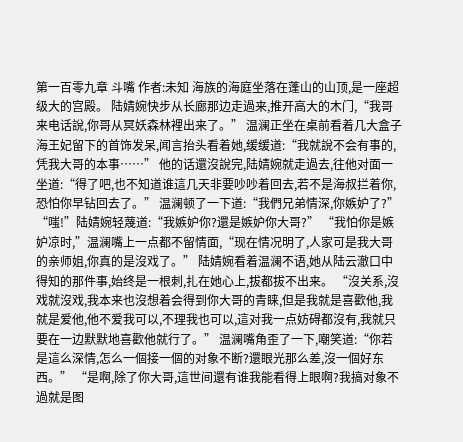第一百零九章 斗嘴 作者:未知 海族的海庭坐落在蓬山的山顶,是一座超级大的宫殿。 陆婧婉快步从长廊那边走過来,推开高大的木门,“我哥来电话說,你哥从冥妖森林裡出来了。” 温澜正坐在桌前看着几大盒子海王妃留下的首饰发呆,闻言抬头看着她,缓缓道:“我就說不会有事的,凭我大哥的本事……” 他的话還沒說完,陆婧婉就走過去,往他对面一坐道:“得了吧,也不知道谁這几天非要吵吵着回去,若不是海叔拦着你,恐怕你早钻回去了。” 温澜顿了一下道:“我們兄弟情深,你嫉妒了?” “嗤!”陆婧婉轻蔑道:“我嫉妒你?還是嫉妒你大哥?” “我怕你是嫉妒凉时,”温澜嘴上一点都不留情面,“现在情况明了,人家可是我大哥的亲师姐,你真的是沒戏了。” 陆婧婉看着温澜不语,她从陆云澈口中得知的那件事,始终是一根刺,扎在她心上,拔都拔不出来。 “沒关系,沒戏就沒戏,我本来也沒想着会得到你大哥的青睐,但是我就是喜歡他,我就是爱他,他不爱我可以,不理我也可以,這对我一点妨碍都沒有,我就只要在一边默默地喜歡他就行了。” 温澜嘴角歪了一下,嘲笑道:“你若是這么深情,怎么一個接一個的对象不断?還眼光那么差,沒一個好东西。” “是啊,除了你大哥,這世间還有谁我能看得上眼啊?我搞对象不過就是图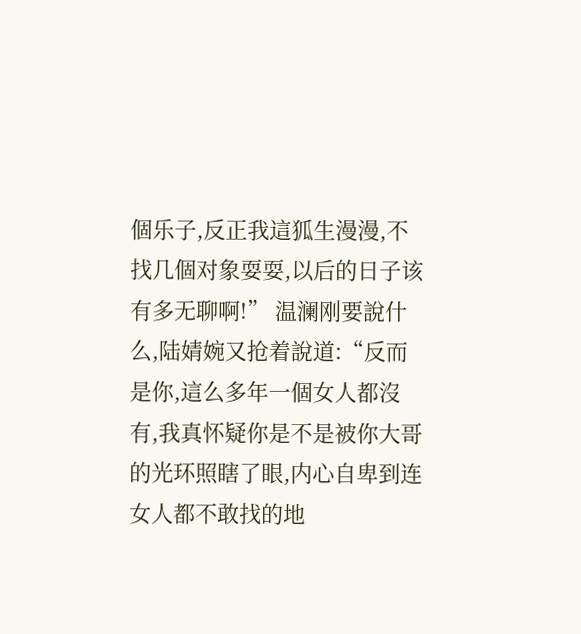個乐子,反正我這狐生漫漫,不找几個对象耍耍,以后的日子该有多无聊啊!” 温澜刚要說什么,陆婧婉又抢着說道:“反而是你,這么多年一個女人都沒有,我真怀疑你是不是被你大哥的光环照瞎了眼,内心自卑到连女人都不敢找的地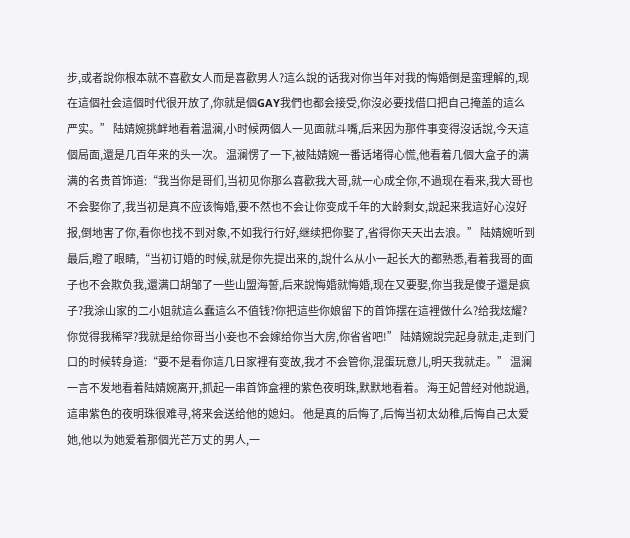步,或者說你根本就不喜歡女人而是喜歡男人?這么說的话我对你当年对我的悔婚倒是蛮理解的,现在這個社会這個时代很开放了,你就是個GAY我們也都会接受,你沒必要找借口把自己掩盖的這么严实。” 陆婧婉挑衅地看着温澜,小时候两個人一见面就斗嘴,后来因为那件事变得沒话說,今天這個局面,還是几百年来的头一次。 温澜愣了一下,被陆婧婉一番话堵得心慌,他看着几個大盒子的满满的名贵首饰道:“我当你是哥们,当初见你那么喜歡我大哥,就一心成全你,不過现在看来,我大哥也不会娶你了,我当初是真不应该悔婚,要不然也不会让你变成千年的大龄剩女,說起来我這好心沒好报,倒地害了你,看你也找不到对象,不如我行行好,继续把你娶了,省得你天天出去浪。” 陆婧婉听到最后,瞪了眼睛,“当初订婚的时候,就是你先提出来的,說什么从小一起长大的都熟悉,看着我哥的面子也不会欺负我,還满口胡邹了一些山盟海誓,后来說悔婚就悔婚,现在又要娶,你当我是傻子還是疯子?我涂山家的二小姐就這么蠢這么不值钱?你把這些你娘留下的首饰摆在這裡做什么?给我炫耀?你觉得我稀罕?我就是给你哥当小妾也不会嫁给你当大房,你省省吧!” 陆婧婉說完起身就走,走到门口的时候转身道:“要不是看你這几日家裡有变故,我才不会管你,混蛋玩意儿,明天我就走。” 温澜一言不发地看着陆婧婉离开,抓起一串首饰盒裡的紫色夜明珠,默默地看着。 海王妃曾经对他說過,這串紫色的夜明珠很难寻,将来会送给他的媳妇。 他是真的后悔了,后悔当初太幼稚,后悔自己太爱她,他以为她爱着那個光芒万丈的男人,一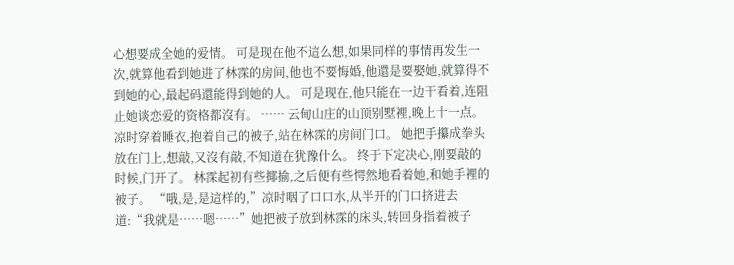心想要成全她的爱情。 可是现在他不這么想,如果同样的事情再发生一次,就算他看到她进了林霂的房间,他也不要悔婚,他還是要娶她,就算得不到她的心,最起码還能得到她的人。 可是现在,他只能在一边干看着,连阻止她谈恋爱的资格都沒有。 …… 云甸山庄的山顶别墅裡,晚上十一点。 凉时穿着睡衣,抱着自己的被子,站在林霂的房间门口。 她把手攥成拳头放在门上,想敲,又沒有敲,不知道在犹豫什么。 终于下定决心,刚要敲的时候,门开了。 林霂起初有些揶揄,之后便有些愕然地看着她,和她手裡的被子。 “哦,是,是這样的,”凉时咽了口口水,从半开的门口挤进去道:“我就是……嗯……”她把被子放到林霂的床头,转回身指着被子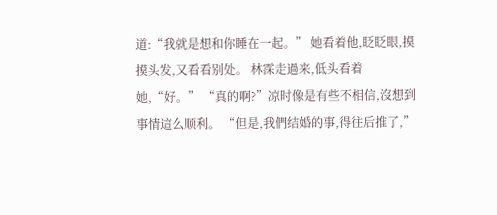道:“我就是想和你睡在一起。” 她看着他,眨眨眼,摸摸头发,又看看别处。 林霂走過来,低头看着她,“好。” “真的啊?”凉时像是有些不相信,沒想到事情這么顺利。 “但是,我們结婚的事,得往后推了,”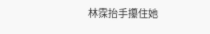林霂抬手攥住她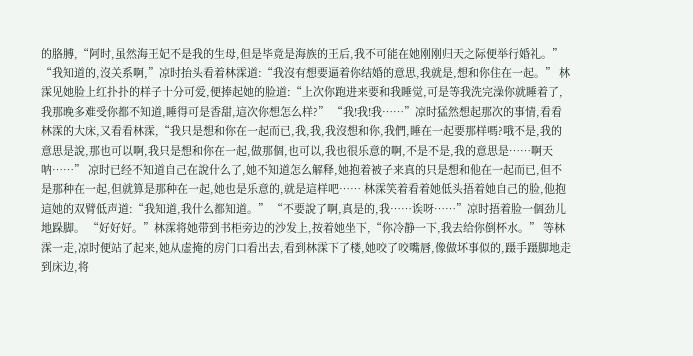的胳膊,“阿时,虽然海王妃不是我的生母,但是毕竟是海族的王后,我不可能在她刚刚归天之际便举行婚礼。” “我知道的,沒关系啊,”凉时抬头看着林霂道:“我沒有想要逼着你结婚的意思,我就是,想和你住在一起。” 林霂见她脸上红扑扑的样子十分可爱,便捧起她的脸道:“上次你跑进来要和我睡觉,可是等我洗完澡你就睡着了,我那晚多难受你都不知道,睡得可是香甜,這次你想怎么样?” “我!我!我……”凉时猛然想起那次的事情,看看林霂的大床,又看看林霂,“我只是想和你在一起而已,我,我,我沒想和你,我們,睡在一起要那样嗎?哦不是,我的意思是說,那也可以啊,我只是想和你在一起,做那個,也可以,我也很乐意的啊,不是不是,我的意思是……啊天呐……” 凉时已经不知道自己在說什么了,她不知道怎么解释,她抱着被子来真的只是想和他在一起而已,但不是那种在一起,但就算是那种在一起,她也是乐意的,就是這样吧…… 林霂笑着看着她低头捂着她自己的脸,他抱這她的双臂低声道:“我知道,我什么都知道。” “不要說了啊,真是的,我……诶呀……”凉时捂着脸一個劲儿地跺脚。 “好好好。”林霂将她带到书柜旁边的沙发上,按着她坐下,“你冷静一下,我去给你倒杯水。” 等林霂一走,凉时便站了起来,她从虚掩的房门口看出去,看到林霂下了楼,她咬了咬嘴唇,像做坏事似的,蹑手蹑脚地走到床边,将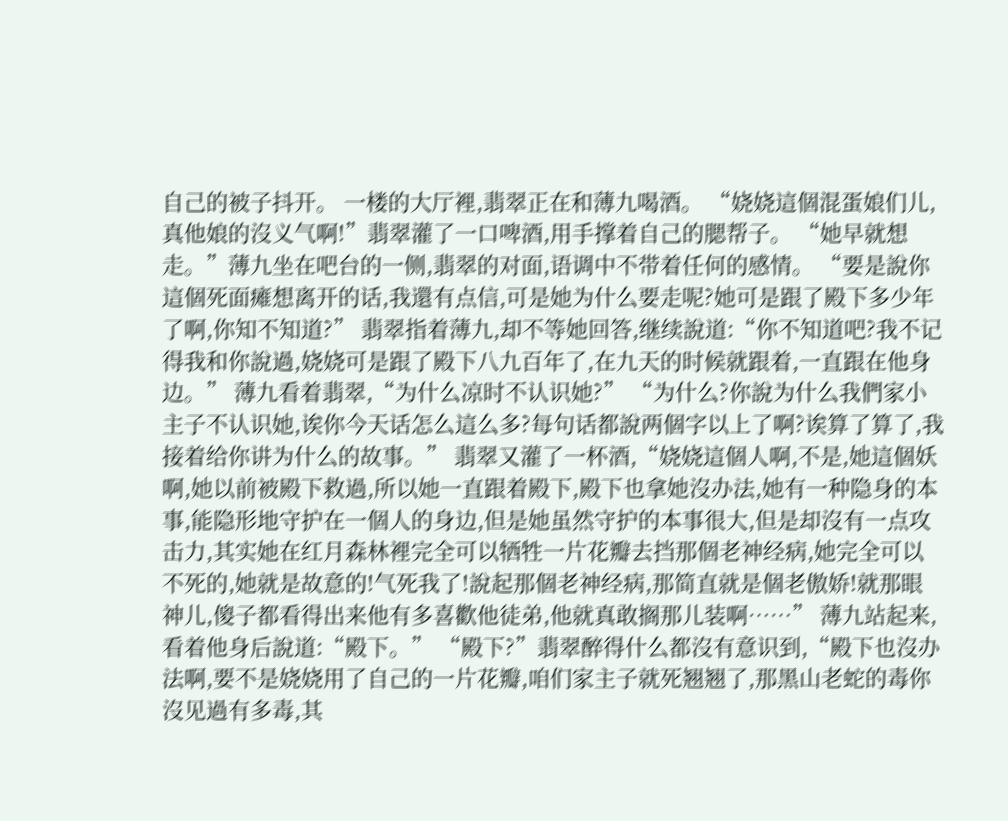自己的被子抖开。 一楼的大厅裡,翡翠正在和薄九喝酒。 “娆娆這個混蛋娘们儿,真他娘的沒义气啊!”翡翠灌了一口啤酒,用手撑着自己的腮帮子。 “她早就想走。”薄九坐在吧台的一侧,翡翠的对面,语调中不带着任何的感情。 “要是說你這個死面瘫想离开的话,我還有点信,可是她为什么要走呢?她可是跟了殿下多少年了啊,你知不知道?” 翡翠指着薄九,却不等她回答,继续說道:“你不知道吧?我不记得我和你說過,娆娆可是跟了殿下八九百年了,在九天的时候就跟着,一直跟在他身边。” 薄九看着翡翠,“为什么凉时不认识她?” “为什么?你說为什么我們家小主子不认识她,诶你今天话怎么這么多?每句话都說两個字以上了啊?诶算了算了,我接着给你讲为什么的故事。” 翡翠又灌了一杯酒,“娆娆這個人啊,不是,她這個妖啊,她以前被殿下救過,所以她一直跟着殿下,殿下也拿她沒办法,她有一种隐身的本事,能隐形地守护在一個人的身边,但是她虽然守护的本事很大,但是却沒有一点攻击力,其实她在红月森林裡完全可以牺牲一片花瓣去挡那個老神经病,她完全可以不死的,她就是故意的!气死我了!說起那個老神经病,那简直就是個老傲娇!就那眼神儿,傻子都看得出来他有多喜歡他徒弟,他就真敢搁那儿装啊……” 薄九站起来,看着他身后說道:“殿下。” “殿下?”翡翠醉得什么都沒有意识到,“殿下也沒办法啊,要不是娆娆用了自己的一片花瓣,咱们家主子就死翘翘了,那黑山老蛇的毒你沒见過有多毒,其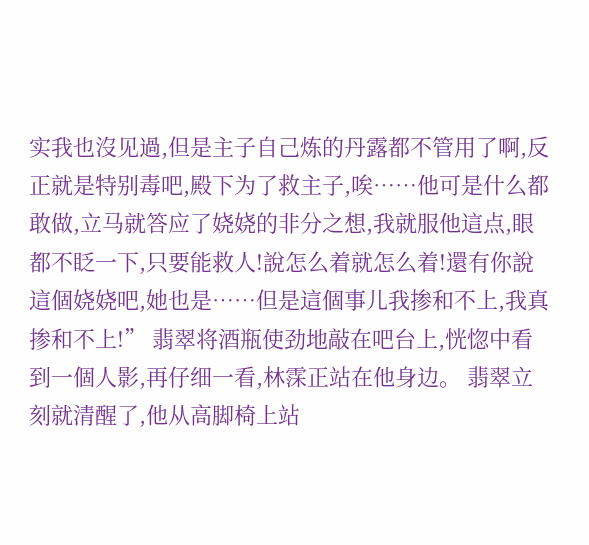实我也沒见過,但是主子自己炼的丹露都不管用了啊,反正就是特别毒吧,殿下为了救主子,唉……他可是什么都敢做,立马就答应了娆娆的非分之想,我就服他這点,眼都不眨一下,只要能救人!說怎么着就怎么着!還有你說這個娆娆吧,她也是……但是這個事儿我掺和不上,我真掺和不上!” 翡翠将酒瓶使劲地敲在吧台上,恍惚中看到一個人影,再仔细一看,林霂正站在他身边。 翡翠立刻就清醒了,他从高脚椅上站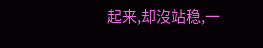起来,却沒站稳,一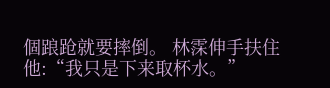個踉跄就要摔倒。 林霂伸手扶住他:“我只是下来取杯水。”